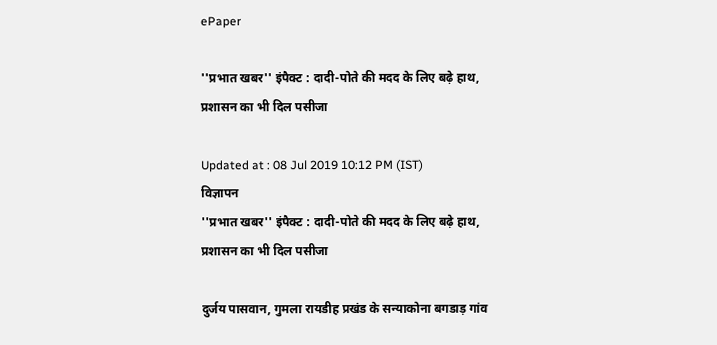ePaper

''प्रभात खबर'' इंपैक्ट : दादी-पोते की मदद के लिए बढ़े हाथ, प्रशासन का भी दिल पसीजा

Updated at : 08 Jul 2019 10:12 PM (IST)
विज्ञापन
''प्रभात खबर'' इंपैक्ट : दादी-पोते की मदद के लिए बढ़े हाथ, प्रशासन का भी दिल पसीजा

दुर्जय पासवान, गुमला रायडीह प्रखंड के सन्याकोना बगडाड़ गांव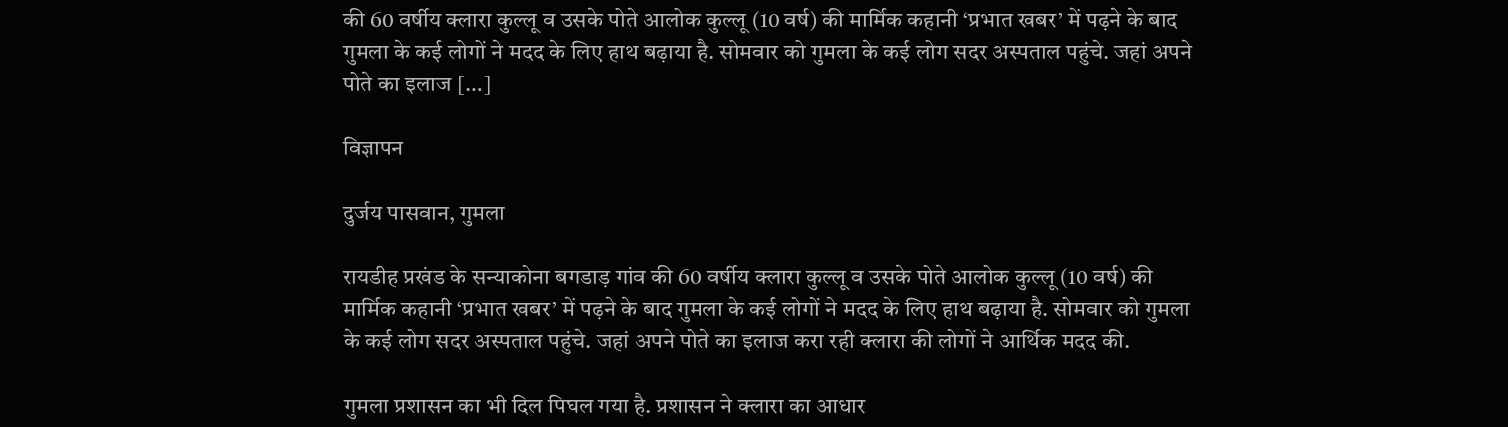की 60 वर्षीय क्लारा कुल्लू व उसके पोते आलोक कुल्लू (10 वर्ष) की मार्मिक कहानी ‘प्रभात खबर’ में पढ़ने के बाद गुमला के कई लोगों ने मदद के लिए हाथ बढ़ाया है. सोमवार को गुमला के कई लोग सदर अस्पताल पहुंचे. जहां अपने पोते का इलाज […]

विज्ञापन

दुर्जय पासवान, गुमला

रायडीह प्रखंड के सन्याकोना बगडाड़ गांव की 60 वर्षीय क्लारा कुल्लू व उसके पोते आलोक कुल्लू (10 वर्ष) की मार्मिक कहानी ‘प्रभात खबर’ में पढ़ने के बाद गुमला के कई लोगों ने मदद के लिए हाथ बढ़ाया है. सोमवार को गुमला के कई लोग सदर अस्पताल पहुंचे. जहां अपने पोते का इलाज करा रही क्लारा की लोगों ने आर्थिक मदद की.

गुमला प्रशासन का भी दिल पिघल गया है. प्रशासन ने क्लारा का आधार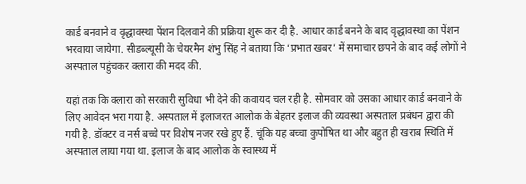कार्ड बनवाने व वृद्धावस्था पेंशन दिलवाने की प्रक्रिया शुरू कर दी है. आधार कार्ड बनने के बाद वृद्धावस्था का पेंशन भरवाया जायेगा. सीडब्ल्यूसी के चेयरमैन शंभु सिंह ने बताया कि ‘प्रभात खबर’ में समाचार छपने के बाद कई लोगों ने अस्पताल पहुंचकर क्लारा की मदद की.

यहां तक कि क्लारा को सरकारी सुविधा भी देने की कवायद चल रही है. सोमवार को उसका आधार कार्ड बनवाने के लिए आवेदन भरा गया है. अस्पताल में इलाजरत आलोक के बेहतर इलाज की व्यवस्था अस्पताल प्रबंधन द्वारा की गयी है. डॉक्टर व नर्स बच्चे पर विशेष नजर रखे हुए हैं. चूंकि यह बच्चा कुपोषित था और बहुत ही खराब स्थिति में अस्पताल लाया गया था. इलाज के बाद आलोक के स्वास्थ्य में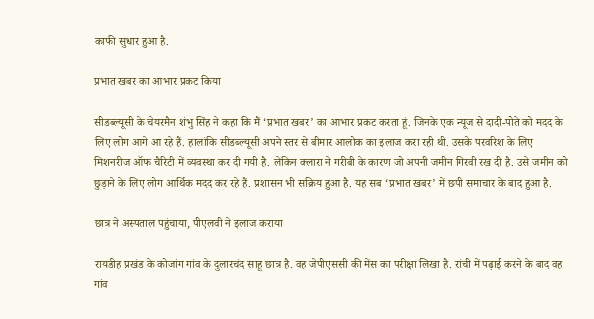काफी सुधार हुआ है.

प्रभात खबर का आभार प्रकट किया

सीडब्ल्यूसी के चेयरमैन शंभु सिंह ने कहा कि मैं ‘प्रभात खबर’ का आभार प्रकट करता हूं. जिनके एक न्यूज से दादी-पोते को मदद के लिए लोग आगे आ रहे हैं. हालांकि सीडब्ल्यूसी अपने स्तर से बीमार आलोक का इलाज करा रही थी. उसके परवरिश के लिए मिशनरीज ऑफ चैरिटी में व्यवस्था कर दी गयी है. लेकिन क्लारा ने गरीबी के कारण जो अपनी जमीन गिरवी रख दी है. उसे जमीन को छुड़ाने के लिए लोग आर्थिक मदद कर रहे हैं. प्रशासन भी सक्रिय हुआ है. यह सब ‘प्रभात खबर’ में छपी समाचार के बाद हुआ है.

छात्र ने अस्पताल पहुंचाया, पीएलवी ने इलाज कराया

रायडीह प्रखंड के कोजांग गांव के दुलारचंद साहू छात्र है. वह जेपीएससी की मेंस का परीक्षा लिखा है. रांची में पढ़ाई करने के बाद वह गांव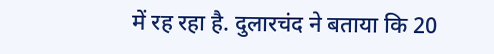में रह रहा है. दुलारचंद ने बताया कि 20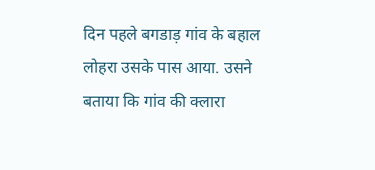दिन पहले बगडाड़ गांव के बहाल लोहरा उसके पास आया. उसने बताया कि गांव की क्लारा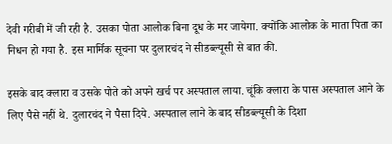देवी गरीबी में जी रही है. उसका पोता आलोक बिना दूध के मर जायेगा. क्योंकि आलोक के माता पिता का निधन हो गया है. इस मार्मिक सूचना पर दुलारचंद ने सीडब्ल्यूसी से बात की.

इसके बाद क्लारा व उसके पोते को अपने खर्च पर अस्पताल लाया. चूंकि क्लारा के पास अस्पताल आने के लिए पैसे नहीं थे. दुलारचंद ने पैसा दिये. अस्पताल लाने के बाद सीडब्ल्यूसी के दिशा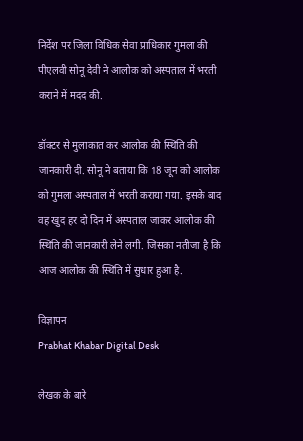निर्देश पर जिला विधिक सेवा प्राधिकार गुमला की पीएलवी सोनू देवी ने आलोक को अस्पताल में भरती कराने में मदद की.

डॉक्टर से मुलाकात कर आलोक की स्थिति की जानकारी दी. सोनू ने बताया कि 18 जून को आलोक को गुमला अस्पताल में भरती कराया गया. इसके बाद वह खुद हर दो दिन में अस्पताल जाकर आलोक की स्थिति की जानकारी लेने लगी. जिसका नतीजा है कि आज आलोक की स्थिति में सुधार हुआ है.

विज्ञापन
Prabhat Khabar Digital Desk

लेखक के बारे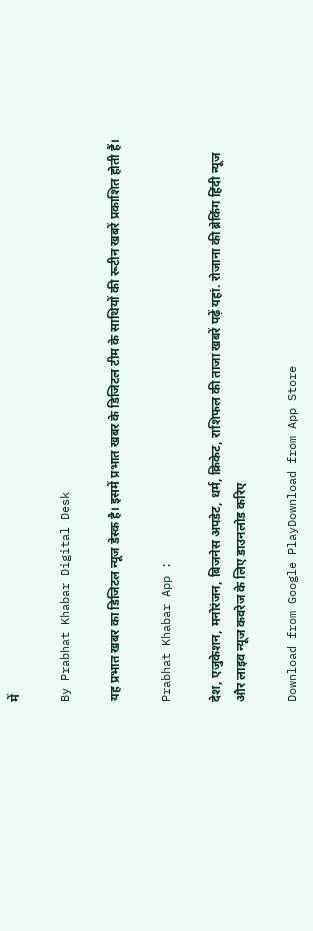में

By Prabhat Khabar Digital Desk

यह प्रभात खबर का डिजिटल न्यूज डेस्क है। इसमें प्रभात खबर के डिजिटल टीम के साथियों की रूटीन खबरें प्रकाशित होती हैं।

Prabhat Khabar App :

देश, एजुकेशन, मनोरंजन, बिजनेस अपडेट, धर्म, क्रिकेट, राशिफल की ताजा खबरें पढ़ें यहां. रोजाना की ब्रेकिंग हिंदी न्यूज और लाइव न्यूज कवरेज के लिए डाउनलोड करिए

Download from Google PlayDownload from App Store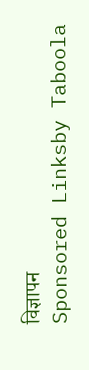विज्ञापन
Sponsored Linksby Taboola